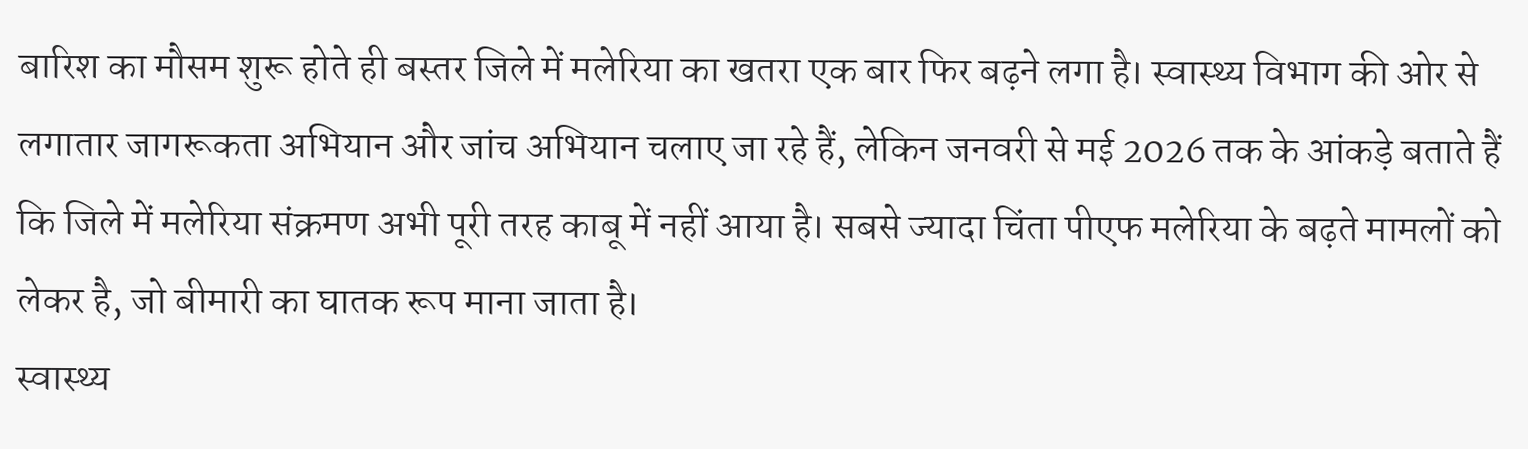बारिश का मौसम शुरू होते ही बस्तर जिले में मलेरिया का खतरा एक बार फिर बढ़ने लगा है। स्वास्थ्य विभाग की ओर से लगातार जागरूकता अभियान और जांच अभियान चलाए जा रहे हैं, लेकिन जनवरी से मई 2026 तक के आंकड़े बताते हैं कि जिले में मलेरिया संक्रमण अभी पूरी तरह काबू में नहीं आया है। सबसे ज्यादा चिंता पीएफ मलेरिया के बढ़ते मामलों को लेकर है, जो बीमारी का घातक रूप माना जाता है।
स्वास्थ्य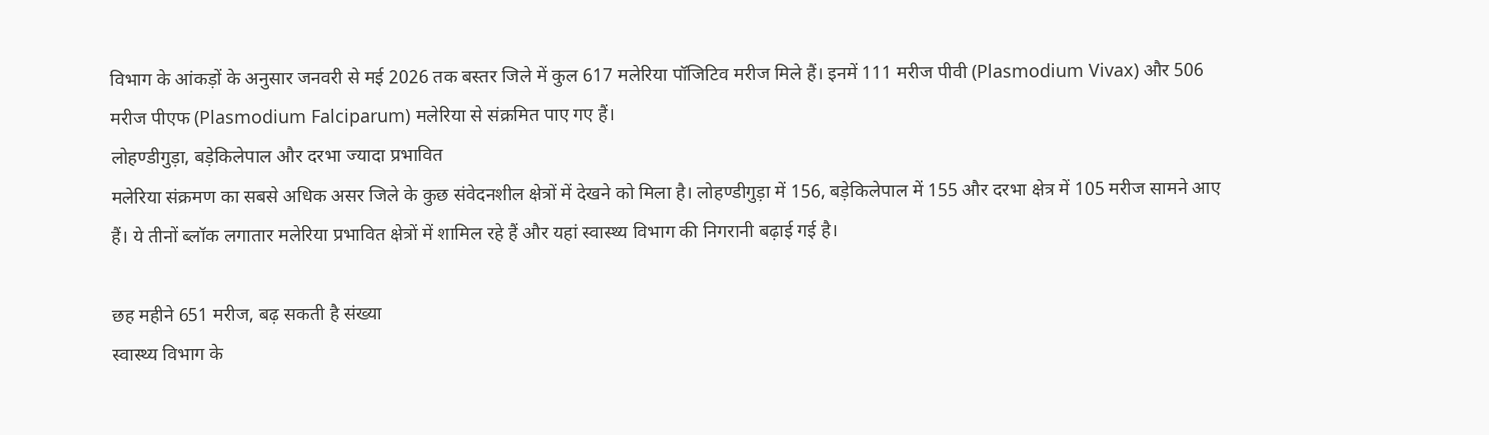विभाग के आंकड़ों के अनुसार जनवरी से मई 2026 तक बस्तर जिले में कुल 617 मलेरिया पॉजिटिव मरीज मिले हैं। इनमें 111 मरीज पीवी (Plasmodium Vivax) और 506 मरीज पीएफ (Plasmodium Falciparum) मलेरिया से संक्रमित पाए गए हैं।
लोहण्डीगुड़ा, बड़ेकिलेपाल और दरभा ज्यादा प्रभावित
मलेरिया संक्रमण का सबसे अधिक असर जिले के कुछ संवेदनशील क्षेत्रों में देखने को मिला है। लोहण्डीगुड़ा में 156, बड़ेकिलेपाल में 155 और दरभा क्षेत्र में 105 मरीज सामने आए हैं। ये तीनों ब्लॉक लगातार मलेरिया प्रभावित क्षेत्रों में शामिल रहे हैं और यहां स्वास्थ्य विभाग की निगरानी बढ़ाई गई है।

छह महीने 651 मरीज, बढ़ सकती है संख्या
स्वास्थ्य विभाग के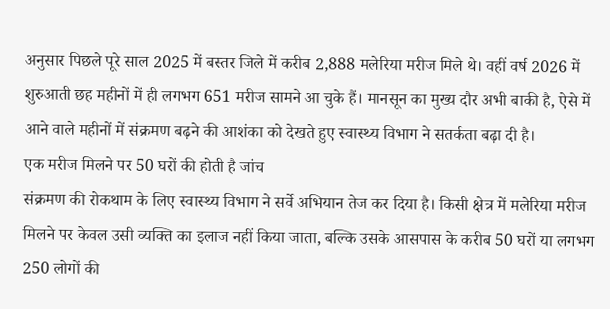अनुसार पिछले पूरे साल 2025 में बस्तर जिले में करीब 2,888 मलेरिया मरीज मिले थे। वहीं वर्ष 2026 में शुरुआती छह महीनों में ही लगभग 651 मरीज सामने आ चुके हैं। मानसून का मुख्य दौर अभी बाकी है, ऐसे में आने वाले महीनों में संक्रमण बढ़ने की आशंका को देखते हुए स्वास्थ्य विभाग ने सतर्कता बढ़ा दी है।
एक मरीज मिलने पर 50 घरों की होती है जांच
संक्रमण की रोकथाम के लिए स्वास्थ्य विभाग ने सर्वे अभियान तेज कर दिया है। किसी क्षेत्र में मलेरिया मरीज मिलने पर केवल उसी व्यक्ति का इलाज नहीं किया जाता, बल्कि उसके आसपास के करीब 50 घरों या लगभग 250 लोगों की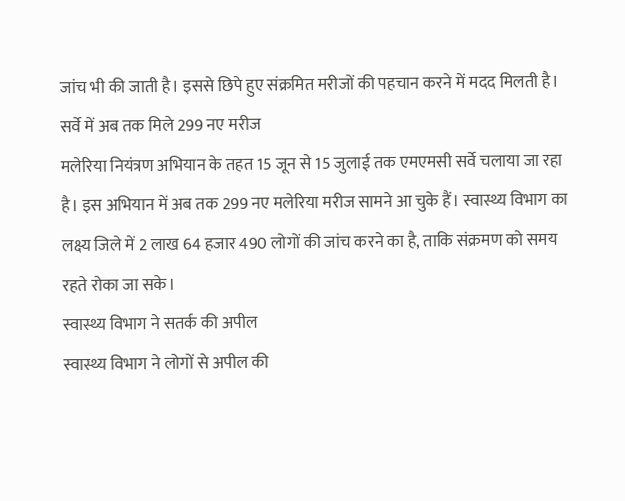जांच भी की जाती है। इससे छिपे हुए संक्रमित मरीजों की पहचान करने में मदद मिलती है।
सर्वे में अब तक मिले 299 नए मरीज
मलेरिया नियंत्रण अभियान के तहत 15 जून से 15 जुलाई तक एमएमसी सर्वे चलाया जा रहा है। इस अभियान में अब तक 299 नए मलेरिया मरीज सामने आ चुके हैं। स्वास्थ्य विभाग का लक्ष्य जिले में 2 लाख 64 हजार 490 लोगों की जांच करने का है, ताकि संक्रमण को समय रहते रोका जा सके।
स्वास्थ्य विभाग ने सतर्क की अपील
स्वास्थ्य विभाग ने लोगों से अपील की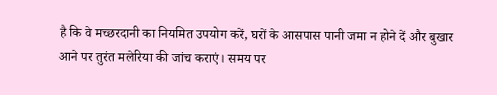है कि वे मच्छरदानी का नियमित उपयोग करें, घरों के आसपास पानी जमा न होने दें और बुखार आने पर तुरंत मलेरिया की जांच कराएं। समय पर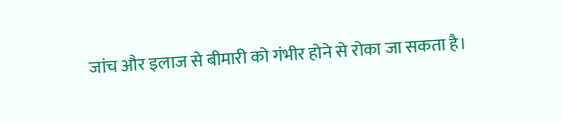जांच और इलाज से बीमारी को गंभीर होने से रोका जा सकता है।